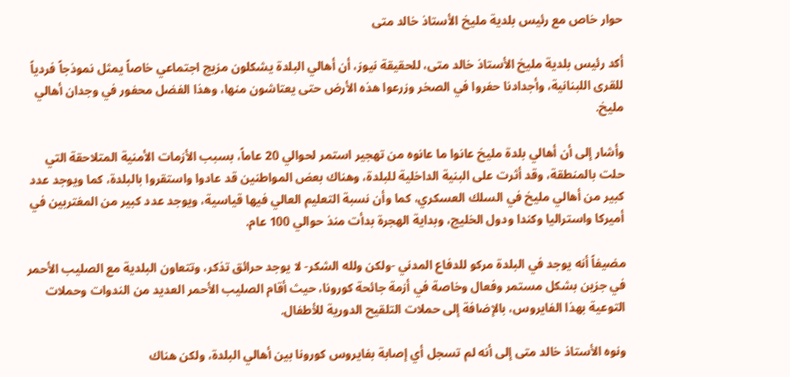حوار خاص مع رئيس بلدية مليخ الأستاذ خالد متى

أكد رئيس بلدية مليخ الأستاذ خالد متى، للحقيقة نيوز، أن أهالي البلدة يشكلون مزيج اجتماعي خاصاً يمثل نموذجاً فردياً للقرى اللبنانية، وأجدادنا حفروا في الصخر وزرعوا هذه الأرض حتى يعتاشون منها، وهذا الفضل محفور في وجدان أهالي مليخ.

وأشار إلى أن أهالي بلدة مليخ عانوا ما عانوه من تهجير استمر لحوالي 20 عاماً، بسبب الأزمات الأمنية المتلاحقة التي حلت بالمنطقة، وقد أثرت على البنية الداخلية للبلدة، وهناك بعض المواطنين قد عادوا واستقروا بالبلدة، كما ويوجد عدد كبير من أهالي مليخ في السلك العسكري، كما وأن نسبة التعليم العالي فيها قياسية، ويوجد عدد كبير من المغتربين في أميركا واستراليا وكندا ودول الخليج، وبداية الهجرة بدأت منذ حوالي 100 عام.

مضيفاً أنه يوجد في البلدة مركو للدفاع المدني -ولكن ولله الشكر- لا يوجد حرائق تذكر، وتتعاون البلدية مع الصليب الأحمر في جزين بشكل مستمر وفعال وخاصة في أزمة جائحة كورونا، حيث أقام الصليب الأحمر العديد من الندوات وحملات التوعية بهذا الفايروس، بالإضافة إلى حملات التلقيح الدورية للأطفال.

ونوه الأستاذ خالد متى إلى أنه لم تسجل أي إصابة بفايروس كورونا بين أهالي البلدة، ولكن هناك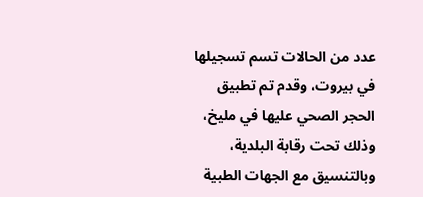عدد من الحالات تسم تسجيلها في بيروت، وقدم تم تطبيق الحجر الصحي عليها في مليخ، وذلك تحت رقابة البلدية، وبالتنسيق مع الجهات الطبية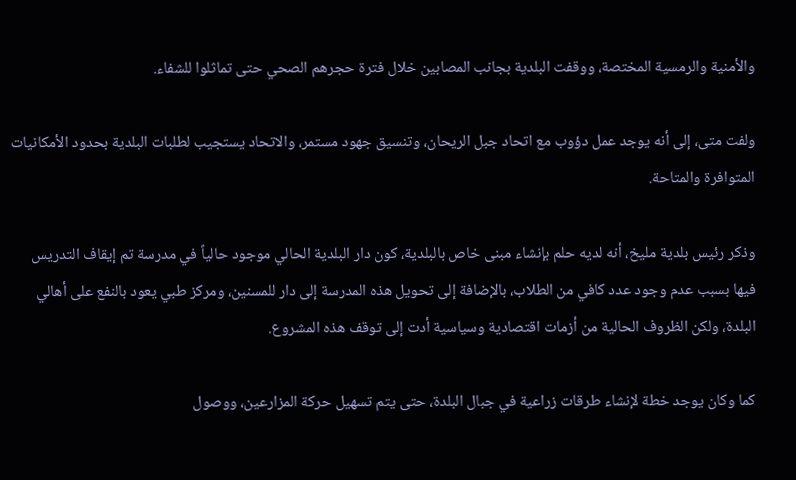والأمنية والرمسية المختصة، ووقفت البلدية بجانب المصابين خلال فترة حجرهم الصحي حتى تماثلوا للشفاء.

ولفت متى، إلى أنه يوجد عمل دؤوب مع اتحاد جبل الريحان، وتنسيق جهود مستمر، والاتحاد يستجيب لطلبات البلدية بحدود الأمكانيات المتوافرة والمتاحة.

وذكر رئيس بلدية مليخ، أنه لديه حلم بإنشاء مبنى خاص بالبلدية، كون دار البلدية الحالي موجود حالياً في مدرسة تم إيقاف التدريس فيها بسبب عدم وجود عدد كافي من الطلاب، بالإضافة إلى تحويل هذه المدرسة إلى دار للمسنين، ومركز طبي يعود بالنفع على أهالي البلدة، ولكن الظروف الحالية من أزمات اقتصادية وسياسية أدت إلى توقف هذه المشروع.

كما وكان يوجد خطة لإنشاء طرقات زراعية في جبال البلدة، حتى يتم تسهيل حركة المزارعين، ووصول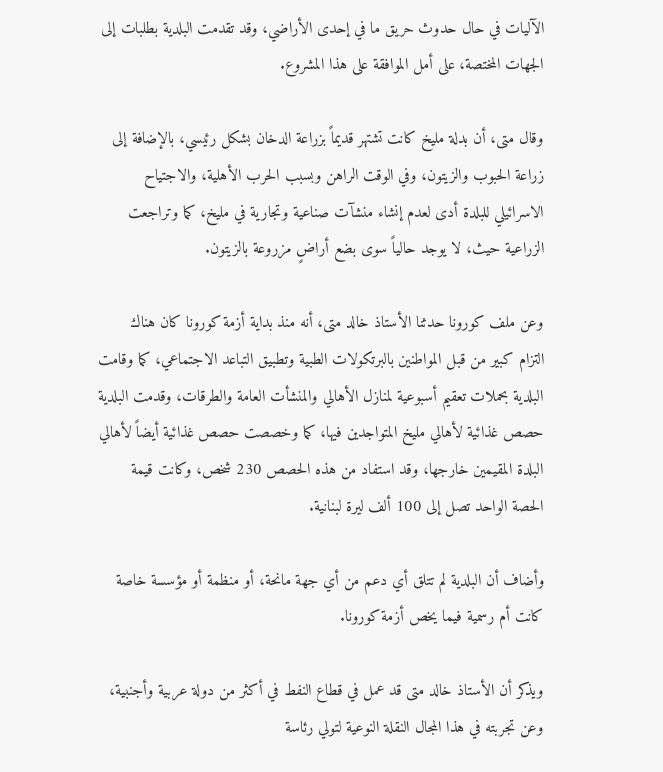الآليات في حال حدوث حريق ما في إحدى الأراضي، وقد تقدمت البلدية بطلبات إلى الجهات المختصة، على أمل الموافقة على هذا المشروع.

وقال متى، أن بدلة مليخ كانت تشتهر قديماً بزراعة الدخان بشكل رئيسي، بالإضافة إلى زراعة الحبوب والزيتون، وفي الوقت الراهن وبسبب الحرب الأهلية، والاجتياح الاسرائيلي للبلدة أدى لعدم إنشاء منشآت صناعية وتجارية في مليخ، كما وتراجعت الزراعية حيث، لا يوجد حالياً سوى بضع أراضٍ مزروعة بالزيتون.

وعن ملف كورونا حدثنا الأستاذ خالد متى، أنه منذ بداية أزمة كورونا كان هناك التزام كبير من قبل المواطنين بالبرتكولات الطبية وتطبيق التباعد الاجتماعي، كما وقامت البلدية بحملات تعقيم أسبوعية لمنازل الأهالي والمنشأت العامة والطرقات، وقدمت البلدية حصص غذائية لأهالي مليخ المتواجدين فيها، كما وخصصت حصص غذائية أيضاً لأهالي البلدة المقيمين خارجها، وقد استفاد من هذه الحصص 230 شخص، وكانت قيمة الحصة الواحد تصل إلى 100 ألف ليرة لبنانية.

وأضاف أن البلدية لم تتلق أي دعم من أي جهة مانحة، أو منظمة أو مؤسسة خاصة كانت أم رسمية فيما يخص أزمة كورونا.

ويذكر أن الأستاذ خالد متى قد عمل في قطاع النفط في أكثر من دولة عربية وأجنبية، وعن تجربته في هذا المجال النقلة النوعية لتولي رئاسة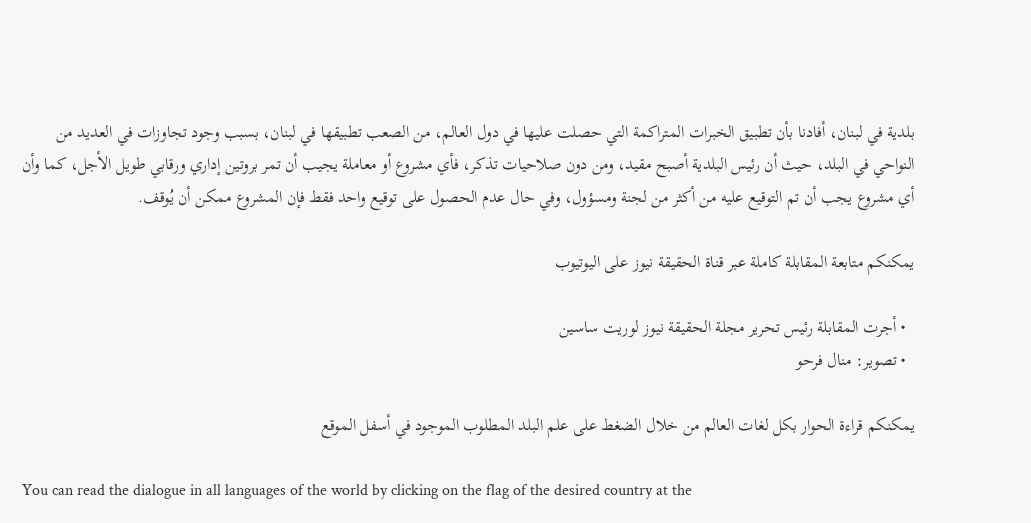بلدية في لبنان، أفادنا بأن تطبيق الخبرات المتراكمة التي حصلت عليها في دول العالم، من الصعب تطبيقها في لبنان، بسبب وجود تجاوزات في العديد من النواحي في البلد، حيث أن رئيس البلدية أصبح مقيد، ومن دون صلاحيات تذكر، فأي مشروع أو معاملة يجيب أن تمر بروتين إداري ورقابي طويل الأجل، كما وأن أي مشروع يجب أن تم التوقيع عليه من أكثر من لجنة ومسؤول، وفي حال عدم الحصول على توقيع واحد فقط فإن المشروع ممكن أن يُوقف.

يمكنكم متابعة المقابلة كاملة عبر قناة الحقيقة نيوز على اليوتيوب

  • أجرت المقابلة رئيس تحرير مجلة الحقيقة نيوز لوريت ساسين
  • تصوير: منال فرحو

يمكنكم قراءة الحوار بكل لغات العالم من خلال الضغط على علم البلد المطلوب الموجود في أسفل الموقع

You can read the dialogue in all languages of the world by clicking on the flag of the desired country at the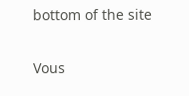bottom of the site

Vous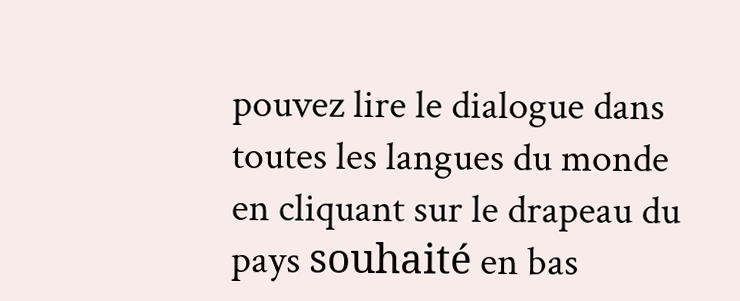pouvez lire le dialogue dans toutes les langues du monde en cliquant sur le drapeau du pays souhaité en bas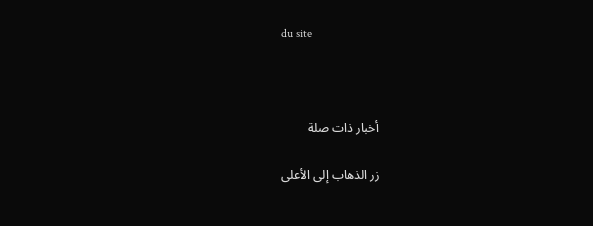du site



أخبار ذات صلة

زر الذهاب إلى الأعلى